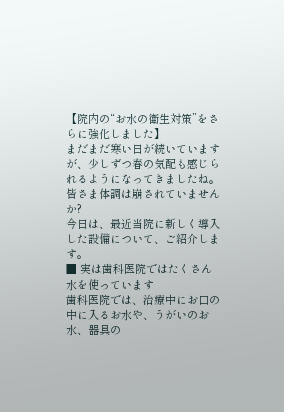【院内の“お水の衛生対策”をさらに強化しました】
まだまだ寒い日が続いていますが、少しずつ春の気配も感じられるようになってきましたね。
皆さま体調は崩されていませんか?
今日は、最近当院に新しく導入した設備について、ご紹介します。
■ 実は歯科医院ではたくさん水を使っています
歯科医院では、治療中にお口の中に入るお水や、うがいのお水、器具の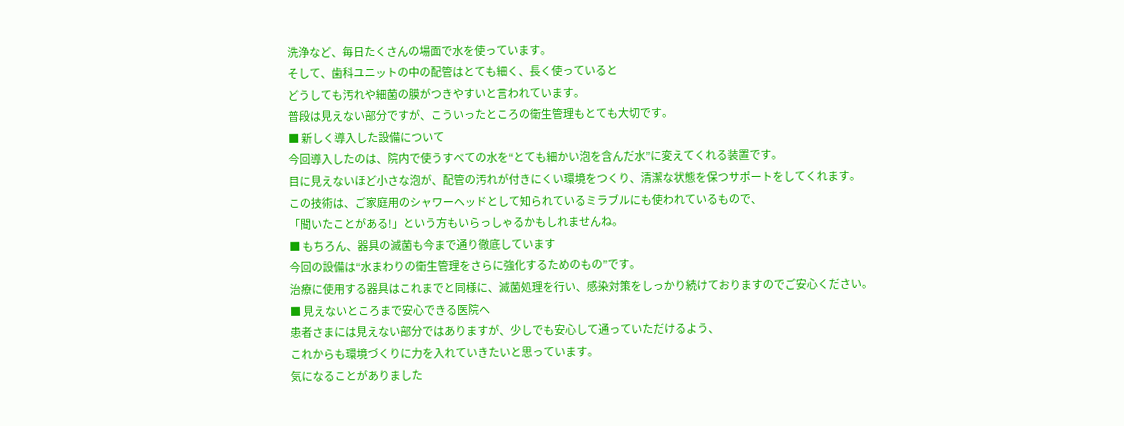洗浄など、毎日たくさんの場面で水を使っています。
そして、歯科ユニットの中の配管はとても細く、長く使っていると
どうしても汚れや細菌の膜がつきやすいと言われています。
普段は見えない部分ですが、こういったところの衛生管理もとても大切です。
■ 新しく導入した設備について
今回導入したのは、院内で使うすべての水を“とても細かい泡を含んだ水”に変えてくれる装置です。
目に見えないほど小さな泡が、配管の汚れが付きにくい環境をつくり、清潔な状態を保つサポートをしてくれます。
この技術は、ご家庭用のシャワーヘッドとして知られているミラブルにも使われているもので、
「聞いたことがある!」という方もいらっしゃるかもしれませんね。
■ もちろん、器具の滅菌も今まで通り徹底しています
今回の設備は“水まわりの衛生管理をさらに強化するためのもの”です。
治療に使用する器具はこれまでと同様に、滅菌処理を行い、感染対策をしっかり続けておりますのでご安心ください。
■ 見えないところまで安心できる医院へ
患者さまには見えない部分ではありますが、少しでも安心して通っていただけるよう、
これからも環境づくりに力を入れていきたいと思っています。
気になることがありました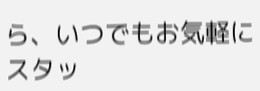ら、いつでもお気軽にスタッ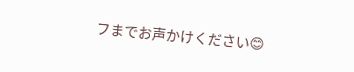フまでお声かけください😊